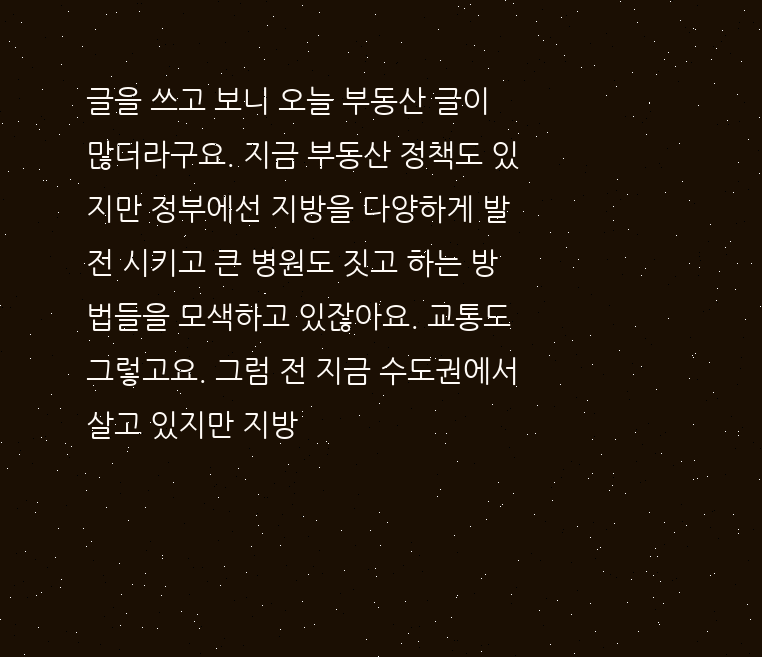글을 쓰고 보니 오늘 부동산 글이 많더라구요. 지금 부동산 정책도 있지만 정부에선 지방을 다양하게 발전 시키고 큰 병원도 짓고 하는 방법들을 모색하고 있잖아요. 교통도 그렇고요. 그럼 전 지금 수도권에서 살고 있지만 지방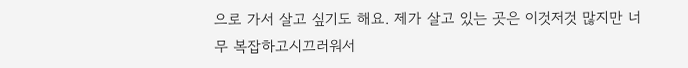으로 가서 살고 싶기도 해요. 제가 살고 있는 곳은 이것저것 많지만 너무 복잡하고시끄러워서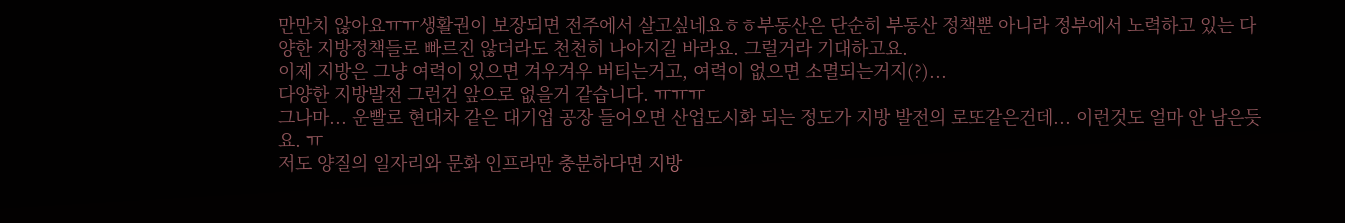만만치 않아요ㅠㅠ생활권이 보장되면 전주에서 살고싶네요ㅎㅎ부동산은 단순히 부동산 정책뿐 아니라 정부에서 노력하고 있는 다양한 지방정책들로 빠르진 않더라도 천천히 나아지길 바라요. 그럴거라 기대하고요.
이제 지방은 그냥 여력이 있으면 겨우겨우 버티는거고, 여력이 없으면 소멸되는거지(?)...
다양한 지방발전 그런건 앞으로 없을거 같습니다. ㅠㅠㅠ
그나마... 운빨로 현대차 같은 대기업 공장 들어오면 산업도시화 되는 정도가 지방 발전의 로또같은건데... 이런것도 얼마 안 남은듯요. ㅠ
저도 양질의 일자리와 문화 인프라만 충분하다면 지방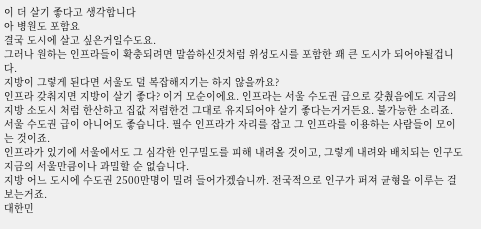이 더 살기 좋다고 생각합니다
아 병원도 포함요
결국 도시에 살고 싶은거일수도요.
그러나 원하는 인프라들이 확충되려면 말씀하신것처럼 위성도시를 포함한 꽤 큰 도시가 되어야될겁니다.
지방이 그렇게 된다면 서울도 덜 복잡해지기는 하지 않을까요?
인프라 갖춰지면 지방이 살기 좋다? 이거 모순이에요. 인프라는 서울 수도권 급으로 갖췄음에도 지금의 지방 소도시 처럼 한산하고 집값 저렴한건 그대로 유지되어야 살기 좋다는거거든요. 불가능한 소리죠.
서울 수도권 급이 아니어도 좋습니다. 필수 인프라가 자리를 잡고 그 인프라를 이용하는 사람들이 모이는 것이죠.
인프라가 있기에 서울에서도 그 심각한 인구밀도를 피해 내려올 것이고, 그렇게 내려와 배치되는 인구도 지금의 서울만큼이나 과밀할 순 없습니다.
지방 어느 도시에 수도권 2500만명이 밀려 들어가겠습니까. 전국적으로 인구가 퍼져 균형을 이루는 걸 보는거죠.
대한민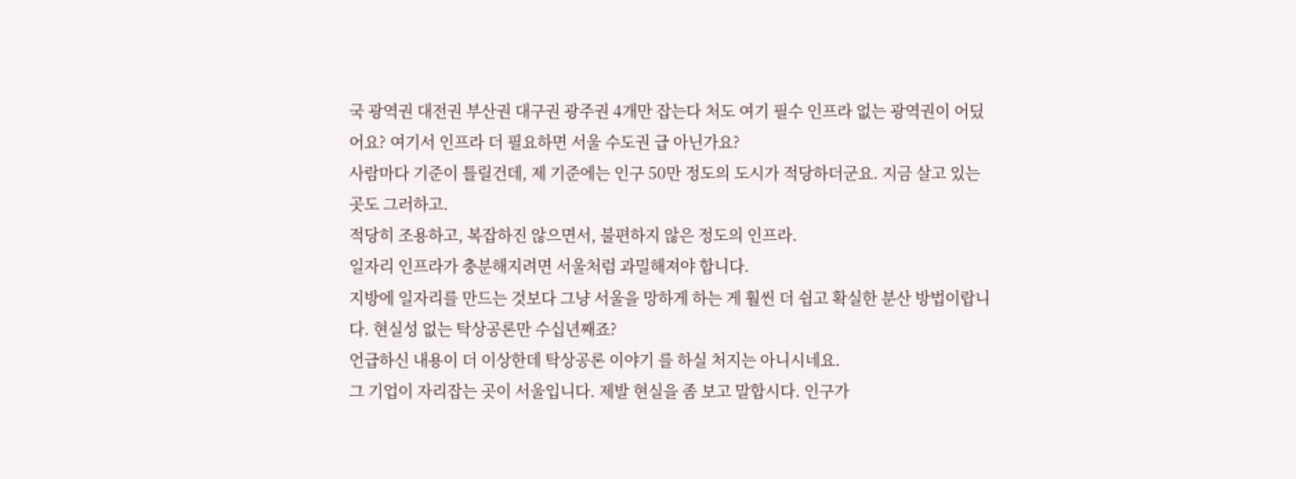국 광역권 대전권 부산권 대구권 광주권 4개만 잡는다 처도 여기 필수 인프라 없는 광역권이 어딨어요? 여기서 인프라 더 필요하면 서울 수도권 급 아닌가요?
사람마다 기준이 틀릴건데, 제 기준에는 인구 50만 정도의 도시가 적당하더군요. 지금 살고 있는 곳도 그러하고.
적당히 조용하고, 복잡하진 않으면서, 불편하지 않은 정도의 인프라.
일자리 인프라가 충분해지려면 서울처럼 과밀해져야 합니다.
지방에 일자리를 만드는 것보다 그냥 서울을 망하게 하는 게 훨씬 더 쉽고 확실한 분산 방법이랍니다. 현실성 없는 탁상공론만 수십년째죠?
언급하신 내용이 더 이상한데 탁상공론 이야기 를 하실 처지는 아니시네요.
그 기업이 자리잡는 곳이 서울입니다. 제발 현실을 좀 보고 말합시다. 인구가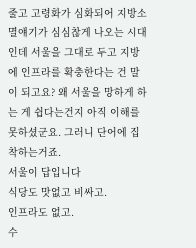줄고 고령화가 심화되어 지방소멸얘기가 심심찮게 나오는 시대인데 서울을 그대로 두고 지방에 인프라를 확충한다는 건 말이 되고요? 왜 서울을 망하게 하는 게 쉽다는건지 아직 이해를 못하셨군요. 그러니 단어에 집착하는거죠.
서울이 답입니다
식당도 맛없고 비싸고.
인프라도 없고.
수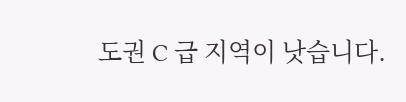도권 C 급 지역이 낫습니다.